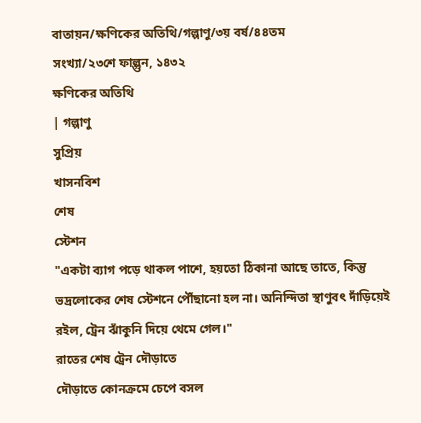বাতায়ন/ক্ষণিকের অতিথি/গল্পাণু/৩য় বর্ষ/৪৪তম
সংখ্যা/২৩শে ফাল্গুন, ১৪৩২
ক্ষণিকের অতিথি
| গল্পাণু
সুপ্রিয়
খাসনবিশ
শেষ
স্টেশন
"একটা ব্যাগ পড়ে থাকল পাশে, হয়তো ঠিকানা আছে তাতে, কিন্তু ভদ্রলোকের শেষ স্টেশনে পৌঁছানো হল না। অনিন্দিতা স্থাণুবৎ দাঁড়িয়েই রইল, ট্রেন ঝাঁকুনি দিয়ে থেমে গেল।"
রাতের শেষ ট্রেন দৌড়াতে
দৌড়াতে কোনক্রমে চেপে বসল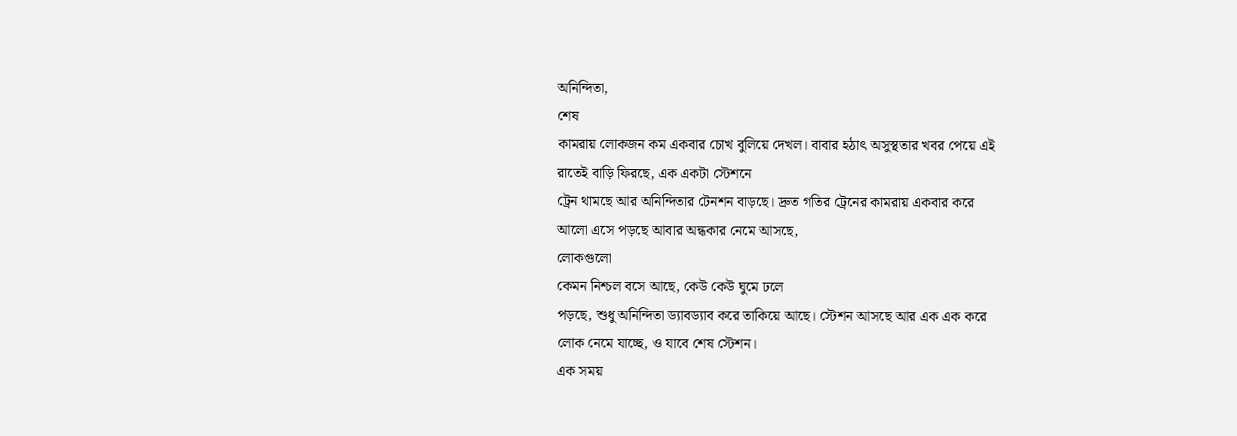অনিন্দিতা,
শেষ
কামরায় লোকজন কম একবার চোখ বুলিয়ে দেখল। বাবার হঠাৎ অসুস্থতার খবর পেয়ে এই
রাতেই বাড়ি ফিরছে, এক একটা স্টেশনে
ট্রেন থামছে আর অনিন্দিতার টেনশন বাড়ছে। দ্রুত গতির ট্রেনের কামরায় একবার করে
আলো এসে পড়ছে আবার অন্ধকার নেমে আসছে,
লোকগুলো
কেমন নিশ্চল বসে আছে, কেউ কেউ ঘুমে ঢলে
পড়ছে, শুধু অনিন্দিতা ড্যাবড্যাব করে তাকিয়ে আছে। স্টেশন আসছে আর এক এক করে
লোক নেমে যাচ্ছে, ও যাবে শেষ স্টেশন।
এক সময়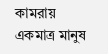কামরায় একমাত্র মানুষ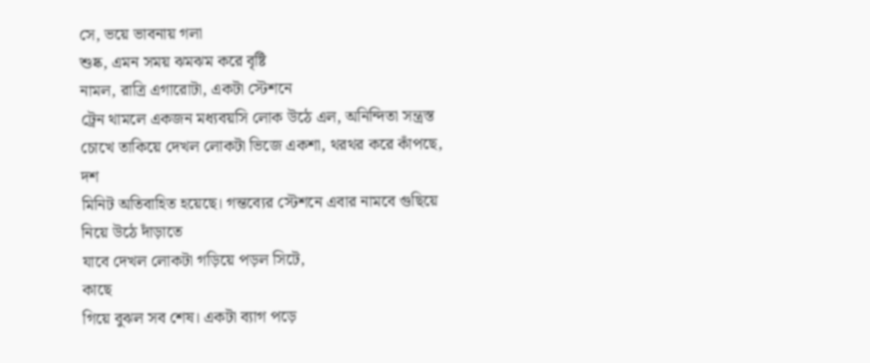সে, ভয়ে ভাবনায় গলা
শুষ্ক, এমন সময় ঝমঝম করে বৃষ্টি
নামল, রাত্রি এগারোটা, একটা স্টেশনে
ট্রেন থামলে একজন মধ্যবয়সি লোক উঠে এল, অনিন্দিতা সন্ত্রস্ত চোখে তাকিয়ে দেখল লোকটা ভিজে একশা, থরথর করে কাঁপছে,
দশ
মিনিট অতিবাহিত হয়েছে। গন্তব্যের স্টেশনে এবার নামবে গুছিয়ে নিয়ে উঠে দাঁড়াতে
যাবে দেখল লোকটা গড়িয়ে পড়ল সিটে,
কাছে
গিয়ে বুঝল সব শেষ। একটা ব্যাগ পড়ে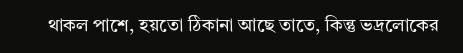থাকল পাশে, হয়তো ঠিকানা আছে তাতে, কিন্তু ভদ্রলোকের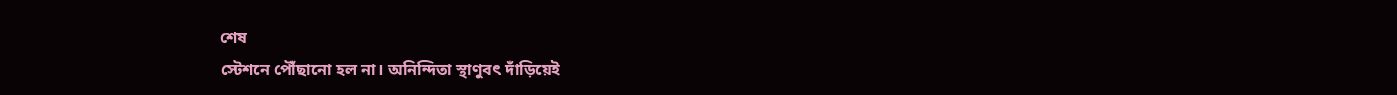শেষ
স্টেশনে পৌঁছানো হল না। অনিন্দিতা স্থাণুবৎ দাঁড়িয়েই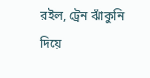রইল, ট্রেন ঝাঁকুনি দিয়ে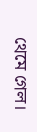থেমে গেল।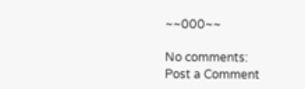~~000~~

No comments:
Post a Comment